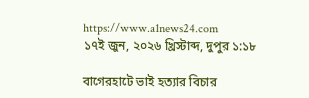https://www.a1news24.com
১৭ই জুন, ২০২৬ খ্রিস্টাব্দ, দুপুর ১:১৮

বাগেরহাটে ভাই হত্যার বিচার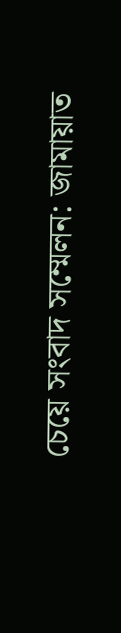চেয়ে সংবাদ সম্মেলন: জামায়াত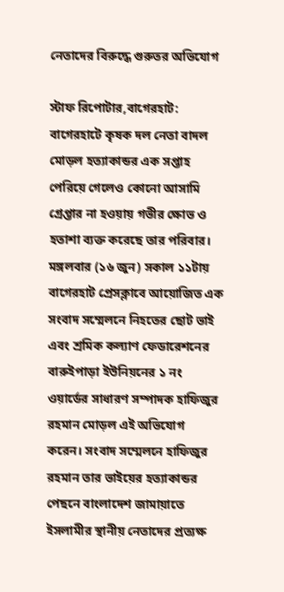নেতাদের বিরুদ্ধে গুরুতর অভিযোগ

স্টাফ রিপোটার,বাগেরহাট: বাগেরহাটে কৃষক দল নেতা বাদল মোড়ল হত্যাকান্ডর এক সপ্তাহ পেরিয়ে গেলেও কোনো আসামি গ্রেপ্তার না হওয়ায় গভীর ক্ষোভ ও হতাশা ব্যক্ত করেছে তার পরিবার। মঙ্গলবার (১৬ জুন) সকাল ১১টায় বাগেরহাট প্রেসক্লাবে আয়োজিত এক সংবাদ সম্মেলনে নিহতের ছোট ভাই এবং শ্রমিক কল্যাণ ফেডারেশনের বারুইপাড়া ইউনিয়নের ১ নং ওয়ার্ডের সাধারণ সম্পাদক হাফিজুর রহমান মোড়ল এই অভিযোগ করেন। সংবাদ সম্মেলনে হাফিজুর রহমান তার ভাইয়ের হত্যাকান্ডর পেছনে বাংলাদেশ জামায়াতে ইসলামীর স্থানীয় নেতাদের প্রত্যক্ষ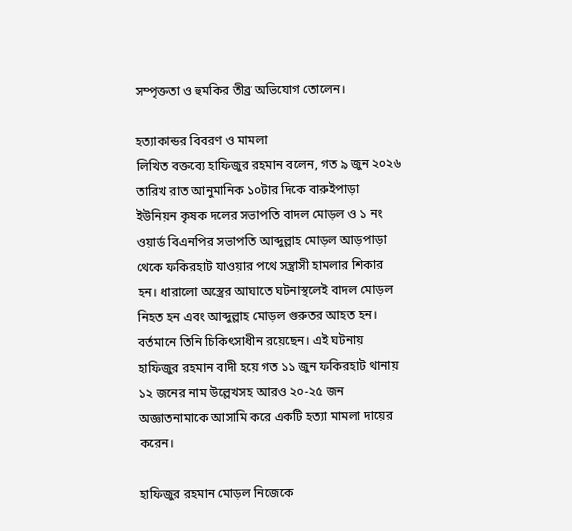সম্পৃক্ততা ও হুমকির তীব্র অভিযোগ তোলেন।

হত্যাকান্ডর বিবরণ ও মামলা
লিখিত বক্তব্যে হাফিজুর রহমান বলেন, গত ৯ জুন ২০২৬ তারিখ রাত আনুমানিক ১০টার দিকে বারুইপাড়া ইউনিয়ন কৃষক দলের সভাপতি বাদল মোড়ল ও ১ নং ওয়ার্ড বিএনপির সভাপতি আব্দুল্লাহ মোড়ল আড়পাড়া থেকে ফকিরহাট যাওয়ার পথে সন্ত্রাসী হামলার শিকার হন। ধারালো অস্ত্রের আঘাতে ঘটনাস্থলেই বাদল মোড়ল নিহত হন এবং আব্দুল্লাহ মোড়ল গুরুতর আহত হন। বর্তমানে তিনি চিকিৎসাধীন রয়েছেন। এই ঘটনায় হাফিজুর রহমান বাদী হয়ে গত ১১ জুন ফকিরহাট থানায় ১২ জনের নাম উল্লেখসহ আরও ২০-২৫ জন অজ্ঞাতনামাকে আসামি করে একটি হত্যা মামলা দায়ের করেন।

হাফিজুর রহমান মোড়ল নিজেকে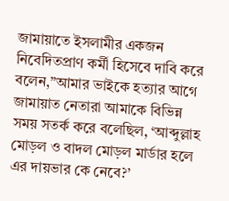জামায়াতে ইসলামীর একজন নিবেদিতপ্রাণ কর্মী হিসেবে দাবি করে বলেন,”আমার ভাইকে হত্যার আগে জামায়াত নেতারা আমাকে বিভিন্ন সময় সতর্ক করে বলেছিল, ‘আব্দুল্লাহ মোড়ল ও বাদল মোড়ল মার্ডার হলে এর দায়ভার কে নেবে?’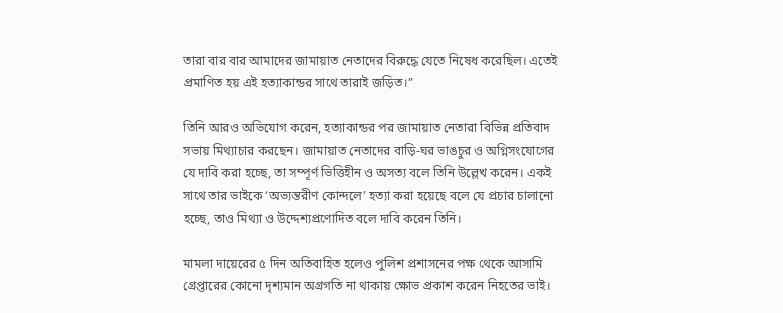তারা বার বার আমাদের জামায়াত নেতাদের বিরুদ্ধে যেতে নিষেধ করেছিল। এতেই প্রমাণিত হয় এই হত্যাকান্ডর সাথে তারাই জড়িত।”

তিনি আরও অভিযোগ করেন, হত্যাকান্ডর পর জামায়াত নেতারা বিভিন্ন প্রতিবাদ সভায় মিথ্যাচার করছেন। জামায়াত নেতাদের বাড়ি-ঘর ভাঙচুর ও অগ্নিসংযোগের যে দাবি করা হচ্ছে, তা সম্পূর্ণ ভিত্তিহীন ও অসত্য বলে তিনি উল্লেখ করেন। একই সাথে তার ভাইকে ‘অভ্যন্তরীণ কোন্দলে’ হত্যা করা হয়েছে বলে যে প্রচার চালানো হচ্ছে, তাও মিথ্যা ও উদ্দেশ্যপ্রণোদিত বলে দাবি করেন তিনি।

মামলা দায়েরের ৫ দিন অতিবাহিত হলেও পুলিশ প্রশাসনের পক্ষ থেকে আসামি গ্রেপ্তারের কোনো দৃশ্যমান অগ্রগতি না থাকায় ক্ষোভ প্রকাশ করেন নিহতের ভাই।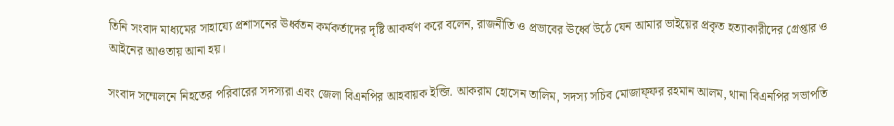তিনি সংবাদ মাধ্যমের সাহায্যে প্রশাসনের ঊর্ধ্বতন কর্মকর্তাদের দৃষ্টি আকর্ষণ করে বলেন, রাজনীতি ও প্রভাবের ঊর্ধ্বে উঠে যেন আমার ভাইয়ের প্রকৃত হত্যাকারীদের গ্রেপ্তার ও আইনের আওতায় আনা হয়।

সংবাদ সম্মেলনে নিহতের পরিবারের সদস্যরা এবং জেলা বিএনপির আহবায়ক ইন্জি. আকরাম হোসেন তালিম, সদস্য সচিব মোজাফ্ফর রহমান আলম, থানা বিএনপির সভাপতি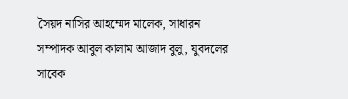সৈয়দ নাসির আহম্মেদ মালেক, সাধারন সম্পাদক আবুল কালাম আজাদ বুলু, যুবদলের সাবেক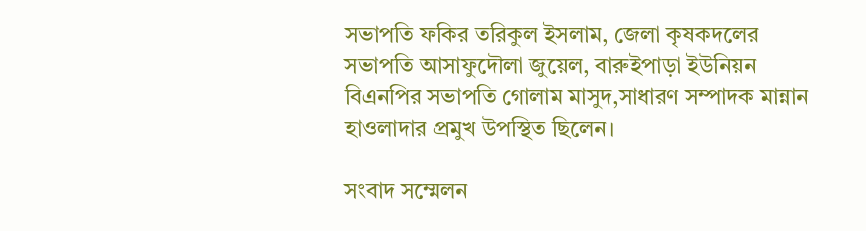সভাপতি ফকির তরিকুল ইসলাম, জেলা কৃষকদলের সভাপতি আসাফুদৌলা জুয়েল, বারুইপাড়া ইউনিয়ন বিএনপির সভাপতি গোলাম মাসুদ,সাধারণ সম্পাদক মান্নান হাওলাদার প্রমুখ উপস্থিত ছিলেন।

সংবাদ সম্মেলন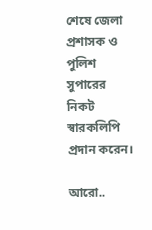শেষে জেলা প্রশাসক ও পুলিশ সুপারের নিকট স্বারকলিপি প্রদান করেন।

আরো..